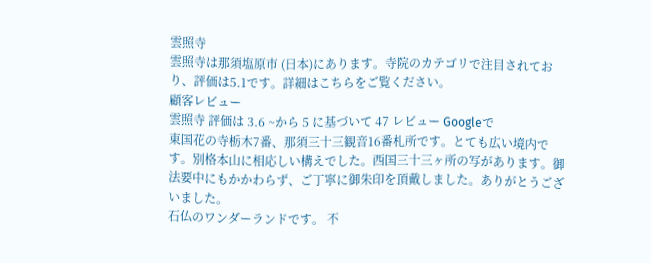雲照寺
雲照寺は那須塩原市 (日本)にあります。寺院のカテゴリで注目されており、評価は5.1です。詳細はこちらをご覧ください。
顧客レビュー
雲照寺 評価は 3.6 ~から 5 に基づいて 47 レビュー Googleで
東国花の寺栃木7番、那須三十三観音16番札所です。とても広い境内です。別格本山に相応しい構えでした。西国三十三ヶ所の写があります。御法要中にもかかわらず、ご丁寧に御朱印を頂戴しました。ありがとうございました。
石仏のワンダーランドです。 不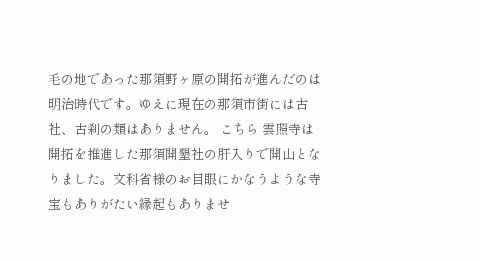毛の地であった那須野ヶ原の開拓が進んだのは明治時代です。ゆえに現在の那須市街には古社、古刹の類はありません。 こちら 雲照寺は開拓を推進した那須開墾社の肝入りで開山となりました。文科省様のお目眼にかなうような寺宝もありがたい縁起もありませ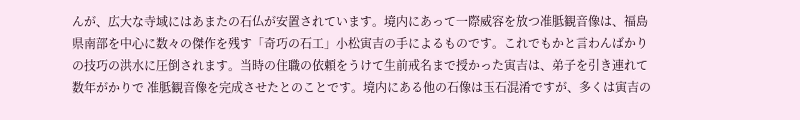んが、広大な寺域にはあまたの石仏が安置されています。境内にあって一際威容を放つ准胝観音像は、福島県南部を中心に数々の傑作を残す「奇巧の石工」小松寅吉の手によるものです。これでもかと言わんばかりの技巧の洪水に圧倒されます。当時の住職の依頼をうけて生前戒名まで授かった寅吉は、弟子を引き連れて数年がかりで 准胝観音像を完成させたとのことです。境内にある他の石像は玉石混淆ですが、多くは寅吉の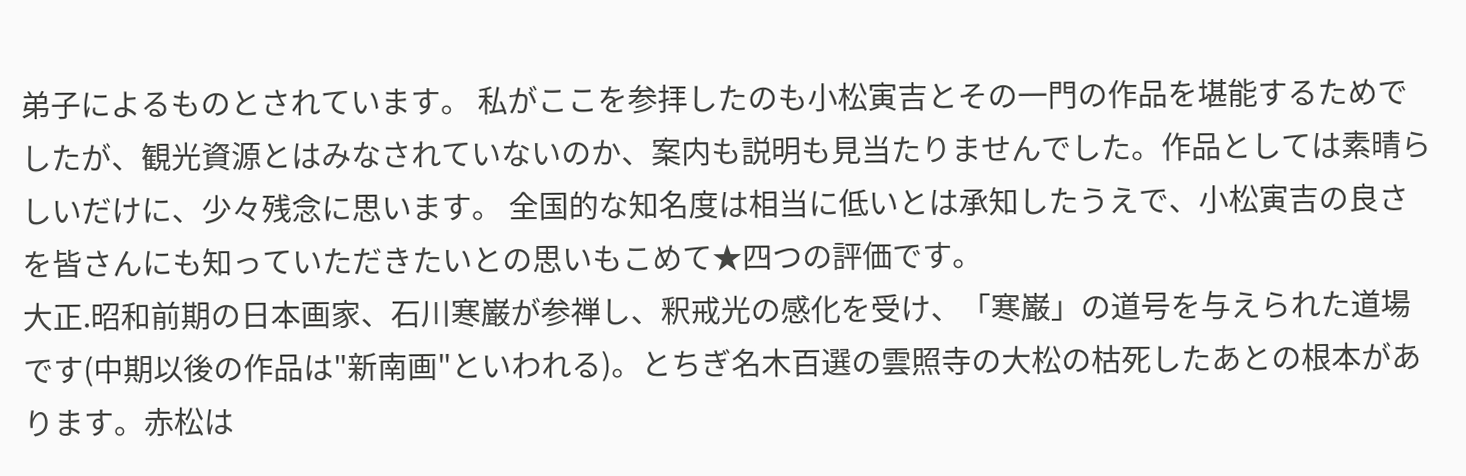弟子によるものとされています。 私がここを参拝したのも小松寅吉とその一門の作品を堪能するためでしたが、観光資源とはみなされていないのか、案内も説明も見当たりませんでした。作品としては素晴らしいだけに、少々残念に思います。 全国的な知名度は相当に低いとは承知したうえで、小松寅吉の良さを皆さんにも知っていただきたいとの思いもこめて★四つの評価です。
大正.昭和前期の日本画家、石川寒巌が参禅し、釈戒光の感化を受け、「寒巌」の道号を与えられた道場です(中期以後の作品は"新南画"といわれる)。とちぎ名木百選の雲照寺の大松の枯死したあとの根本があります。赤松は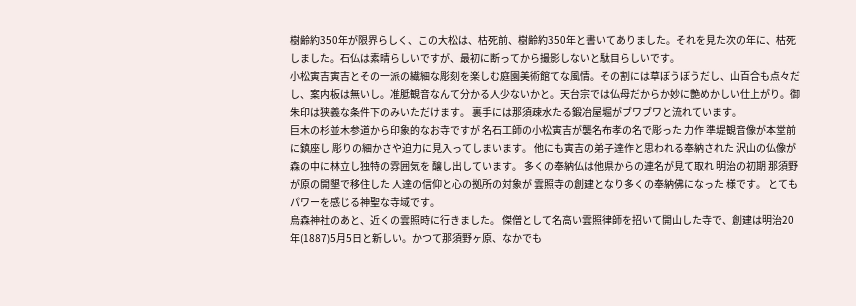樹齢約350年が限界らしく、この大松は、枯死前、樹齢約350年と書いてありました。それを見た次の年に、枯死しました。石仏は素晴らしいですが、最初に断ってから撮影しないと駄目らしいです。
小松寅吉寅吉とその一派の繊細な彫刻を楽しむ庭園美術館てな風情。その割には草ぼうぼうだし、山百合も点々だし、案内板は無いし。准胝観音なんて分かる人少ないかと。天台宗では仏母だからか妙に艶めかしい仕上がり。御朱印は狭義な条件下のみいただけます。 裏手には那須疎水たる鍛冶屋堀がブワブワと流れています。
巨木の杉並木参道から印象的なお寺ですが 名石工師の小松寅吉が襲名布孝の名で彫った 力作 準堤観音像が本堂前に鎮座し 彫りの細かさや迫力に見入ってしまいます。 他にも寅吉の弟子達作と思われる奉納された 沢山の仏像が森の中に林立し独特の雰囲気を 醸し出しています。 多くの奉納仏は他県からの連名が見て取れ 明治の初期 那須野が原の開墾で移住した 人達の信仰と心の拠所の対象が 雲照寺の創建となり多くの奉納佛になった 様です。 とてもパワーを感じる神聖な寺域です。
烏森神社のあと、近くの雲照時に行きました。 傑僧として名高い雲照律師を招いて開山した寺で、創建は明治20年(1887)5月5日と新しい。かつて那須野ヶ原、なかでも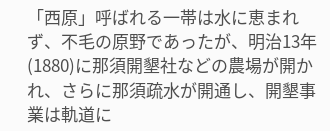「西原」呼ばれる一帯は水に恵まれず、不毛の原野であったが、明治13年(1880)に那須開墾社などの農場が開かれ、さらに那須疏水が開通し、開墾事業は軌道に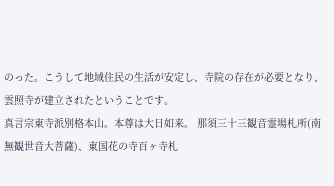のった。こうして地域住民の生活が安定し、寺院の存在が必要となり、雲照寺が建立されたということです。
真言宗東寺派別格本山。本尊は大日如来。 那須三十三観音霊場札所(南無観世音大菩薩)、東国花の寺百ヶ寺札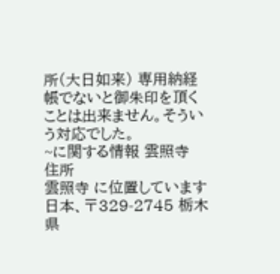所(大日如来) 専用納経帳でないと御朱印を頂くことは出来ません。そういう対応でした。
~に関する情報 雲照寺
住所
雲照寺 に位置しています 日本、〒329-2745 栃木県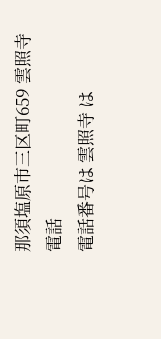那須塩原市三区町659 雲照寺
電話
電話番号は 雲照寺 は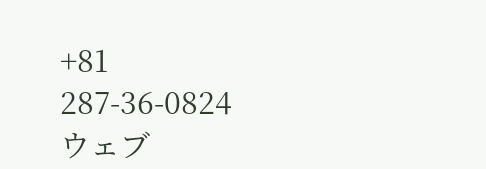+81 287-36-0824
ウェブ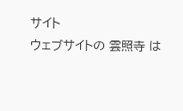サイト
ウェブサイトの 雲照寺 は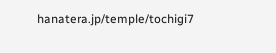hanatera.jp/temple/tochigi7